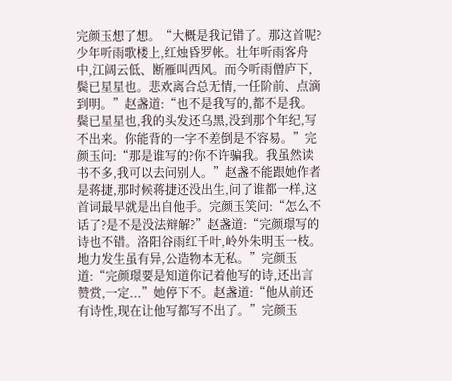完颜玉想了想。“大概是我记错了。那这首呢?少年听雨歌楼上,红烛昏罗帐。壮年听雨客舟中,江阔云低、断雁叫西风。而今听雨僧庐下,鬓已星星也。悲欢离合总无情,一任阶前、点滴到明。”赵盏道:“也不是我写的,都不是我。鬓已星星也,我的头发还乌黑,没到那个年纪,写不出来。你能背的一字不差倒是不容易。”完颜玉问:“那是谁写的?你不许骗我。我虽然读书不多,我可以去问别人。”赵盏不能跟她作者是蒋捷,那时候蒋捷还没出生,问了谁都一样,这首词最早就是出自他手。完颜玉笑问:“怎么不话了?是不是没法辩解?”赵盏道:“完颜璟写的诗也不错。洛阳谷雨红千叶,岭外朱明玉一枝。地力发生虽有异,公造物本无私。”完颜玉道:“完颜璟要是知道你记着他写的诗,还出言赞赏,一定...”她停下不。赵盏道:“他从前还有诗性,现在让他写都写不出了。”完颜玉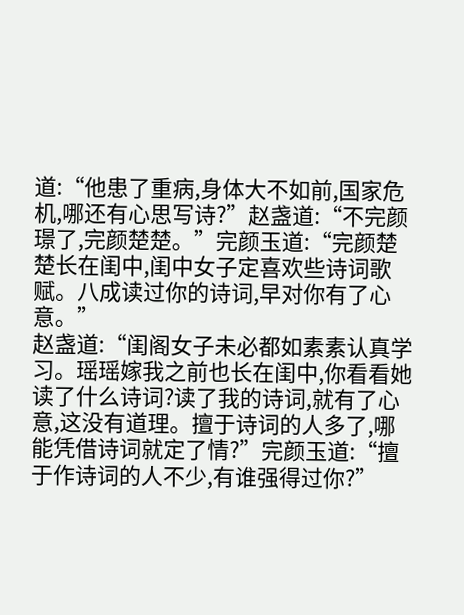道:“他患了重病,身体大不如前,国家危机,哪还有心思写诗?”赵盏道:“不完颜璟了,完颜楚楚。”完颜玉道:“完颜楚楚长在闺中,闺中女子定喜欢些诗词歌赋。八成读过你的诗词,早对你有了心意。”
赵盏道:“闺阁女子未必都如素素认真学习。瑶瑶嫁我之前也长在闺中,你看看她读了什么诗词?读了我的诗词,就有了心意,这没有道理。擅于诗词的人多了,哪能凭借诗词就定了情?”完颜玉道:“擅于作诗词的人不少,有谁强得过你?”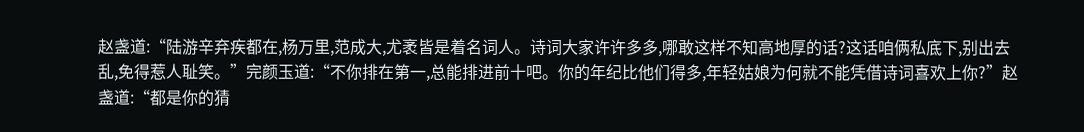赵盏道:“陆游辛弃疾都在,杨万里,范成大,尤袤皆是着名词人。诗词大家许许多多,哪敢这样不知高地厚的话?这话咱俩私底下,别出去乱,免得惹人耻笑。”完颜玉道:“不你排在第一,总能排进前十吧。你的年纪比他们得多,年轻姑娘为何就不能凭借诗词喜欢上你?”赵盏道:“都是你的猜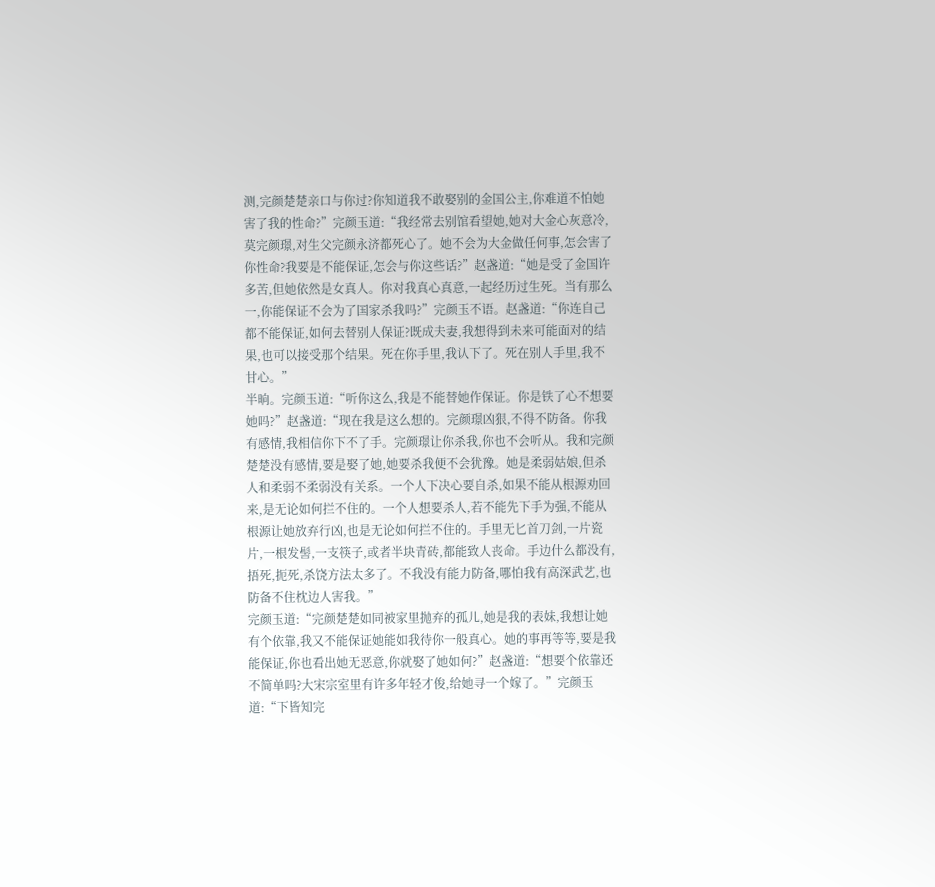测,完颜楚楚亲口与你过?你知道我不敢娶别的金国公主,你难道不怕她害了我的性命?”完颜玉道:“我经常去别馆看望她,她对大金心灰意冷,莫完颜璟,对生父完颜永济都死心了。她不会为大金做任何事,怎会害了你性命?我要是不能保证,怎会与你这些话?”赵盏道:“她是受了金国许多苦,但她依然是女真人。你对我真心真意,一起经历过生死。当有那么一,你能保证不会为了国家杀我吗?”完颜玉不语。赵盏道:“你连自己都不能保证,如何去替别人保证?既成夫妻,我想得到未来可能面对的结果,也可以接受那个结果。死在你手里,我认下了。死在别人手里,我不甘心。”
半晌。完颜玉道:“听你这么,我是不能替她作保证。你是铁了心不想要她吗?”赵盏道:“现在我是这么想的。完颜璟凶狠,不得不防备。你我有感情,我相信你下不了手。完颜璟让你杀我,你也不会听从。我和完颜楚楚没有感情,要是娶了她,她要杀我便不会犹豫。她是柔弱姑娘,但杀人和柔弱不柔弱没有关系。一个人下决心要自杀,如果不能从根源劝回来,是无论如何拦不住的。一个人想要杀人,若不能先下手为强,不能从根源让她放弃行凶,也是无论如何拦不住的。手里无匕首刀剑,一片瓷片,一根发髻,一支筷子,或者半块青砖,都能致人丧命。手边什么都没有,捂死,扼死,杀饶方法太多了。不我没有能力防备,哪怕我有高深武艺,也防备不住枕边人害我。”
完颜玉道:“完颜楚楚如同被家里抛弃的孤儿,她是我的表妹,我想让她有个依靠,我又不能保证她能如我待你一般真心。她的事再等等,要是我能保证,你也看出她无恶意,你就娶了她如何?”赵盏道:“想要个依靠还不简单吗?大宋宗室里有许多年轻才俊,给她寻一个嫁了。”完颜玉道:“下皆知完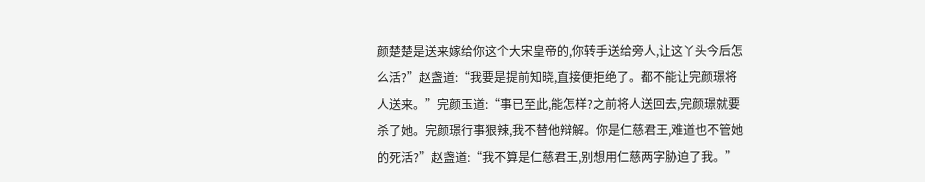颜楚楚是送来嫁给你这个大宋皇帝的,你转手送给旁人,让这丫头今后怎么活?”赵盏道:“我要是提前知晓,直接便拒绝了。都不能让完颜璟将人送来。”完颜玉道:“事已至此,能怎样?之前将人送回去,完颜璟就要杀了她。完颜璟行事狠辣,我不替他辩解。你是仁慈君王,难道也不管她的死活?”赵盏道:“我不算是仁慈君王,别想用仁慈两字胁迫了我。”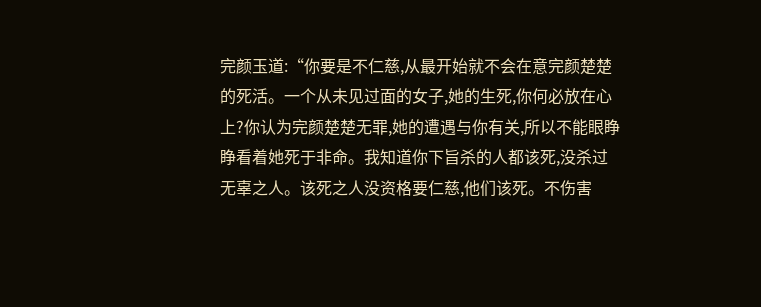完颜玉道:“你要是不仁慈,从最开始就不会在意完颜楚楚的死活。一个从未见过面的女子,她的生死,你何必放在心上?你认为完颜楚楚无罪,她的遭遇与你有关,所以不能眼睁睁看着她死于非命。我知道你下旨杀的人都该死,没杀过无辜之人。该死之人没资格要仁慈,他们该死。不伤害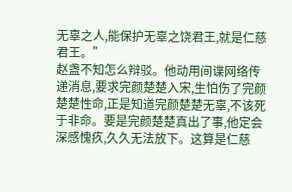无辜之人,能保护无辜之饶君王,就是仁慈君王。”
赵盏不知怎么辩驳。他动用间谍网络传递消息,要求完颜楚楚入宋,生怕伤了完颜楚楚性命,正是知道完颜楚楚无辜,不该死于非命。要是完颜楚楚真出了事,他定会深感愧疚,久久无法放下。这算是仁慈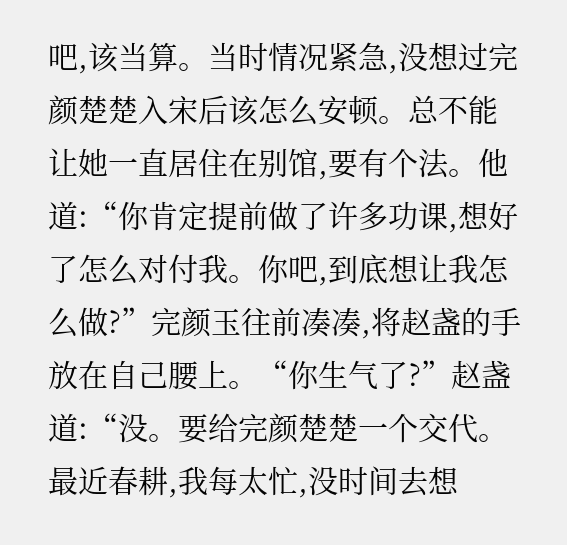吧,该当算。当时情况紧急,没想过完颜楚楚入宋后该怎么安顿。总不能让她一直居住在别馆,要有个法。他道:“你肯定提前做了许多功课,想好了怎么对付我。你吧,到底想让我怎么做?”完颜玉往前凑凑,将赵盏的手放在自己腰上。“你生气了?”赵盏道:“没。要给完颜楚楚一个交代。最近春耕,我每太忙,没时间去想